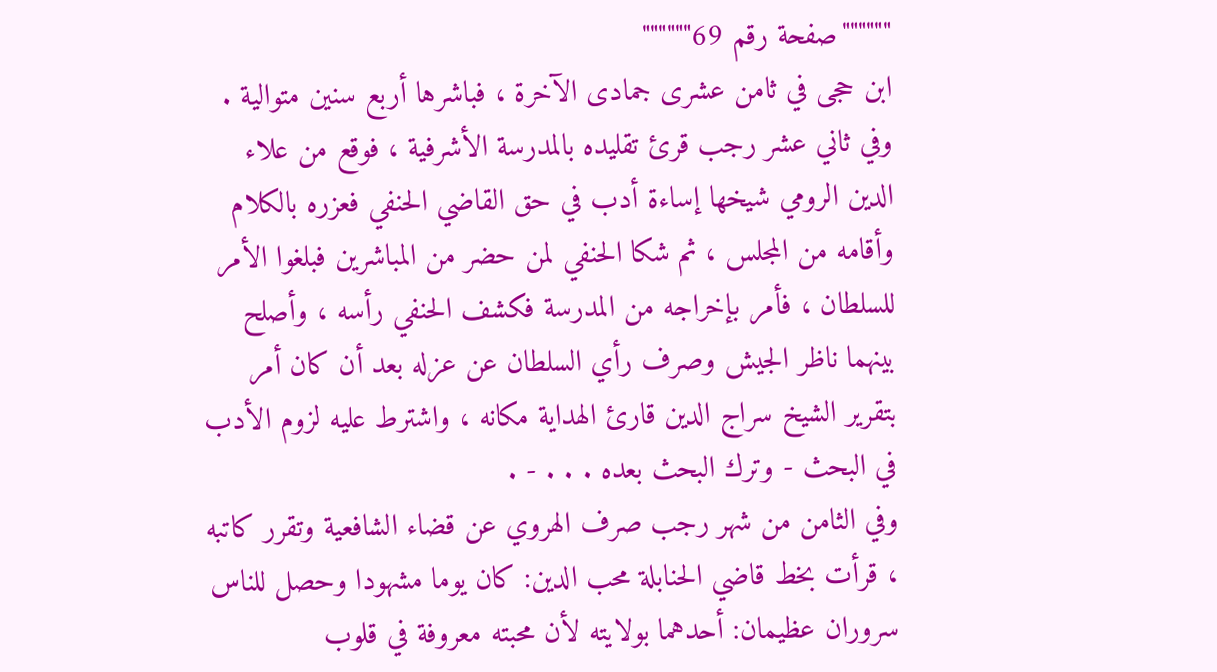""""""صفحة رقم 69""""""
ابن حجى في ثامن عشرى جمادى الآخرة ، فباشرها أربع سنين متوالية .
وفي ثاني عشر رجب قرئ تقليده بالمدرسة الأشرفية ، فوقع من علاء الدين الرومي شيخها إساءة أدب في حق القاضي الحنفي فعزره بالكلام وأقامه من المجلس ، ثم شكا الحنفي لمن حضر من المباشرين فبلغوا الأمر للسلطان ، فأمر بإخراجه من المدرسة فكشف الحنفي رأسه ، وأصلح بينهما ناظر الجيش وصرف رأي السلطان عن عزله بعد أن كان أمر بتقرير الشيخ سراج الدين قارئ الهداية مكانه ، واشترط عليه لزوم الأدب في البحث - وترك البحث بعده . . . - .
وفي الثامن من شهر رجب صرف الهروي عن قضاء الشافعية وتقرر كاتبه ، قرأت بخط قاضي الحنابلة محب الدين: كان يوما مشهودا وحصل للناس سروران عظيمان: أحدهما بولايته لأن محبته معروفة في قلوب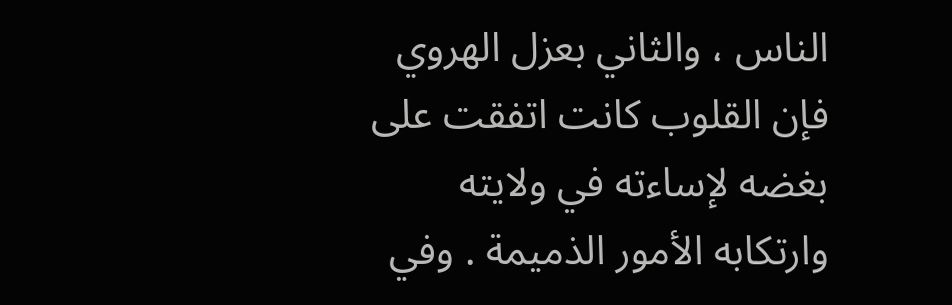الناس ، والثاني بعزل الهروي فإن القلوب كانت اتفقت على بغضه لإساءته في ولايته وارتكابه الأمور الذميمة . وفي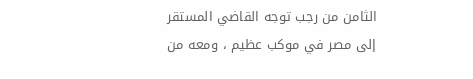الثامن من رجب توجه القاضي المستقر إلى مصر في موكب عظيم ، ومعه من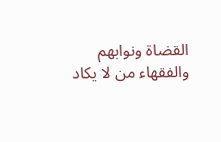القضاة ونوابهم والفقهاء من لا يكاد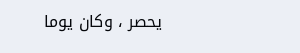يحصر ، وكان يوما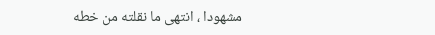مشهودا ، انتهى ما نقلته من خطه